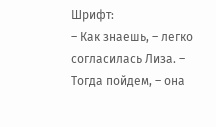Шрифт:
– Как знаешь, – легко согласилась Лиза. – Тогда пойдем, – она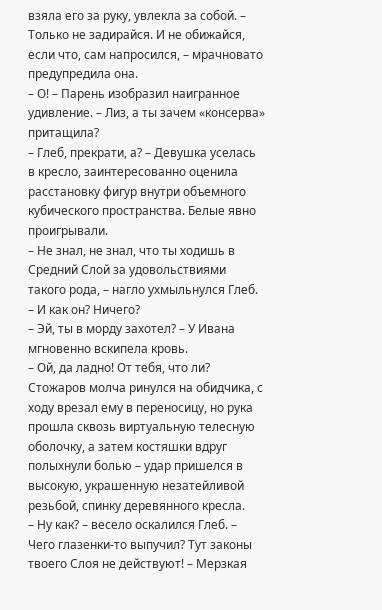взяла его за руку, увлекла за собой. – Только не задирайся. И не обижайся, если что, сам напросился, – мрачновато предупредила она.
– О! – Парень изобразил наигранное удивление. – Лиз, а ты зачем «консерва» притащила?
– Глеб, прекрати, а? – Девушка уселась в кресло, заинтересованно оценила расстановку фигур внутри объемного кубического пространства. Белые явно проигрывали.
– Не знал, не знал, что ты ходишь в Средний Слой за удовольствиями такого рода, – нагло ухмыльнулся Глеб. – И как он? Ничего?
– Эй, ты в морду захотел? – У Ивана мгновенно вскипела кровь.
– Ой, да ладно! От тебя, что ли?
Стожаров молча ринулся на обидчика, с ходу врезал ему в переносицу, но рука прошла сквозь виртуальную телесную оболочку, а затем костяшки вдруг полыхнули болью – удар пришелся в высокую, украшенную незатейливой резьбой, спинку деревянного кресла.
– Ну как? – весело оскалился Глеб. – Чего глазенки-то выпучил? Тут законы твоего Слоя не действуют! – Мерзкая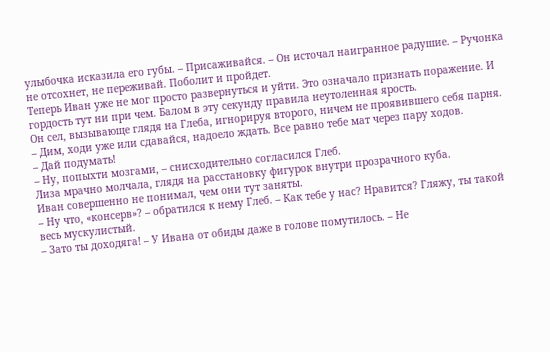улыбочка исказила его губы. – Присаживайся. – Он источал наигранное радушие. – Ручонка не отсохнет, не переживай. Поболит и пройдет.
Теперь Иван уже не мог просто развернуться и уйти. Это означало признать поражение. И гордость тут ни при чем. Балом в эту секунду правила неутоленная ярость.
Он сел, вызывающе глядя на Глеба, игнорируя второго, ничем не проявившего себя парня.
– Дим, ходи уже или сдавайся, надоело ждать. Все равно тебе мат через пару ходов.
– Дай подумать!
– Ну, попыхти мозгами, – снисходительно согласился Глеб.
Лиза мрачно молчала, глядя на расстановку фигурок внутри прозрачного куба.
Иван совершенно не понимал, чем они тут заняты.
– Ну что, «консерв»? – обратился к нему Глеб. – Как тебе у нас? Нравится? Гляжу, ты такой весь мускулистый.
– Зато ты доходяга! – У Ивана от обиды даже в голове помутилось. – Не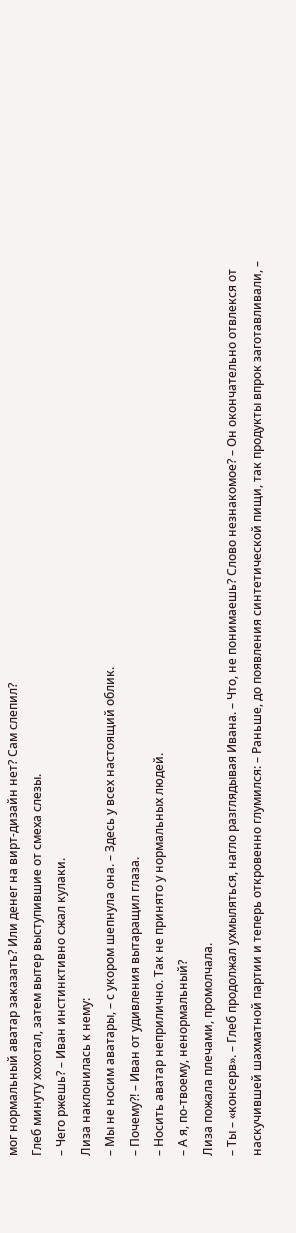мог нормальный аватар заказать? Или денег на вирт-дизайн нет? Сам слепил?
Глеб минуту хохотал, затем вытер выступившие от смеха слезы.
– Чего ржешь? – Иван инстинктивно сжал кулаки.
Лиза наклонилась к нему:
– Мы не носим аватары, – с укором шепнула она. – Здесь у всех настоящий облик.
– Почему?! – Иван от удивления вытаращил глаза.
– Носить аватар неприлично. Так не принято у нормальных людей.
– А я, по-твоему, ненормальный?
Лиза пожала плечами, промолчала.
– Ты – «консерв». – Глеб продолжал ухмыляться, нагло разглядывая Ивана. – Что, не понимаешь? Слово незнакомое? – Он окончательно отвлекся от наскучившей шахматной партии и теперь откровенно глумился: – Раньше, до появления синтетической пищи, так продукты впрок заготавливали, –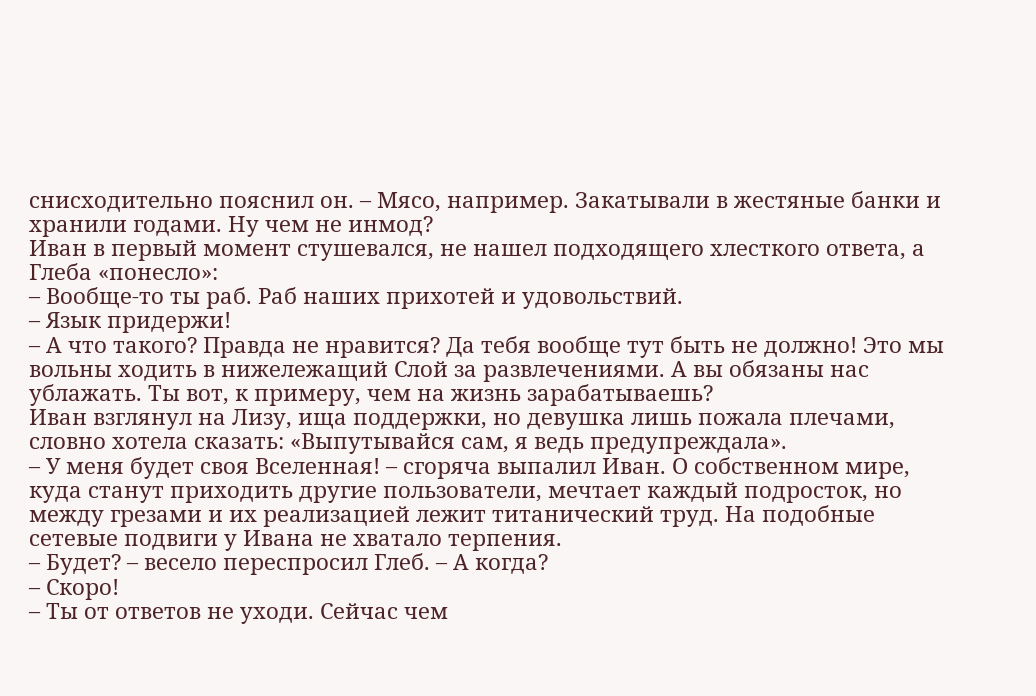снисходительно пояснил он. – Мясо, например. Закатывали в жестяные банки и хранили годами. Ну чем не инмод?
Иван в первый момент стушевался, не нашел подходящего хлесткого ответа, а Глеба «понесло»:
– Вообще-то ты раб. Раб наших прихотей и удовольствий.
– Язык придержи!
– А что такого? Правда не нравится? Да тебя вообще тут быть не должно! Это мы вольны ходить в нижележащий Слой за развлечениями. А вы обязаны нас ублажать. Ты вот, к примеру, чем на жизнь зарабатываешь?
Иван взглянул на Лизу, ища поддержки, но девушка лишь пожала плечами, словно хотела сказать: «Выпутывайся сам, я ведь предупреждала».
– У меня будет своя Вселенная! – сгоряча выпалил Иван. О собственном мире, куда станут приходить другие пользователи, мечтает каждый подросток, но между грезами и их реализацией лежит титанический труд. На подобные сетевые подвиги у Ивана не хватало терпения.
– Будет? – весело переспросил Глеб. – А когда?
– Скоро!
– Ты от ответов не уходи. Сейчас чем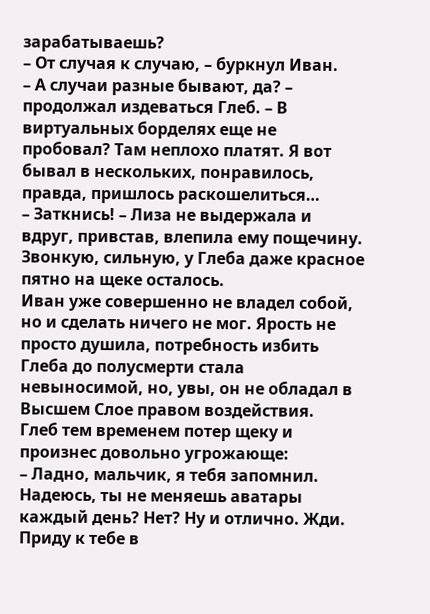зарабатываешь?
– От случая к случаю, – буркнул Иван.
– А случаи разные бывают, да? – продолжал издеваться Глеб. – В виртуальных борделях еще не пробовал? Там неплохо платят. Я вот бывал в нескольких, понравилось, правда, пришлось раскошелиться…
– Заткнись! – Лиза не выдержала и вдруг, привстав, влепила ему пощечину. Звонкую, сильную, у Глеба даже красное пятно на щеке осталось.
Иван уже совершенно не владел собой, но и сделать ничего не мог. Ярость не просто душила, потребность избить Глеба до полусмерти стала невыносимой, но, увы, он не обладал в Высшем Слое правом воздействия.
Глеб тем временем потер щеку и произнес довольно угрожающе:
– Ладно, мальчик, я тебя запомнил. Надеюсь, ты не меняешь аватары каждый день? Нет? Ну и отлично. Жди. Приду к тебе в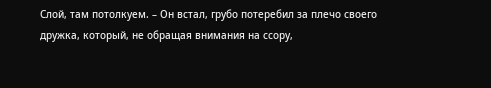Слой, там потолкуем. – Он встал, грубо потеребил за плечо своего дружка, который, не обращая внимания на ссору,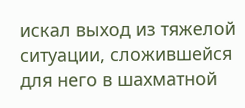искал выход из тяжелой ситуации, сложившейся для него в шахматной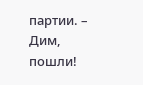партии. – Дим, пошли!